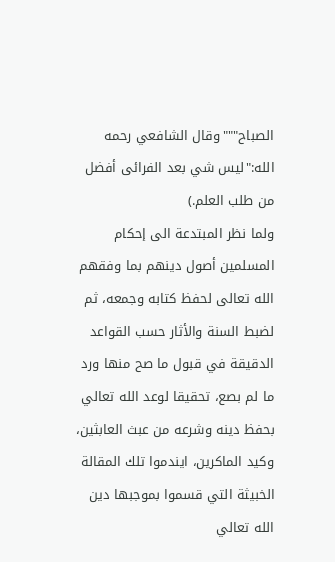الصباح"""وقال الشافعي رحمه الله:"ليس شي بعد الفرائى أفضل من طلب العلم.)
ولما نظر المبتدعة الى إحكام المسلمين أصول دينهم بما وفقهم الله تعالى لحفظ كتابه وجمعه، ثم لضبط السنة والأثار حسب القواعد الدقيقة في قبول ما صح منها ورد ما لم بصع، تحقيقا لوعد الله تعالي بحفظ دينه وشرعه من عبث العابثين، وكيد الماکرين، ايندموا تلك المقالة الخبيثة التي قسموا بموجبها دين الله تعالي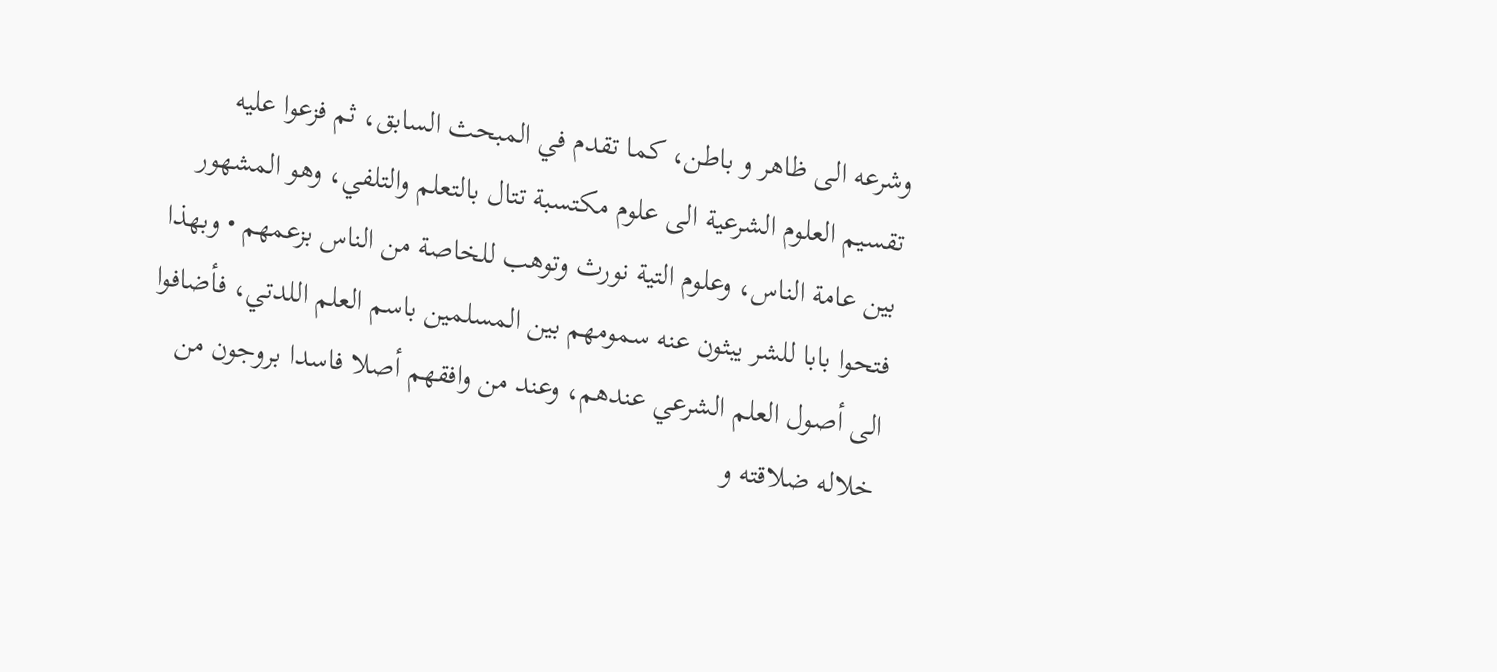وشرعه الى ظاهر و باطن، كما تقدم في المبحث السابق، ثم فزعوا عليه تقسيم العلوم الشرعية الى علوم مكتسبة تتال بالتعلم والتلفي، وهو المشهور بين عامة الناس، وعلوم التية نورث وتوهب للخاصة من الناس بزعمهم • وبهذا فتحوا بابا للشر يبثون عنه سمومهم بين المسلمين باسم العلم اللدتي، فأضافوا الى أصول العلم الشرعي عندهم، وعند من وافقهم أصلا فاسدا بروجون من خلاله ضلاقته و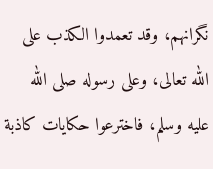نگرانهم، وقد تعمدوا الكذب على الله تعالى، وعلى رسوله صلى الله عليه وسلم، فاخترعوا حكايات كاذبة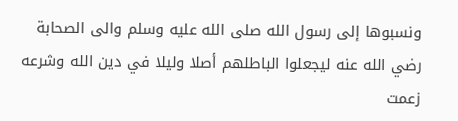ونسبوها إلى رسول الله صلى الله عليه وسلم والى الصحابة رضي الله عنه ليجعلوا الباطلهم أصلا وليلا في دين الله وشرعه
زعمت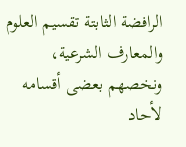الرافضة الثابتة تقسيم العلوم والمعارف الشرعية، ونخصهم بعضى أقسامه لأحاد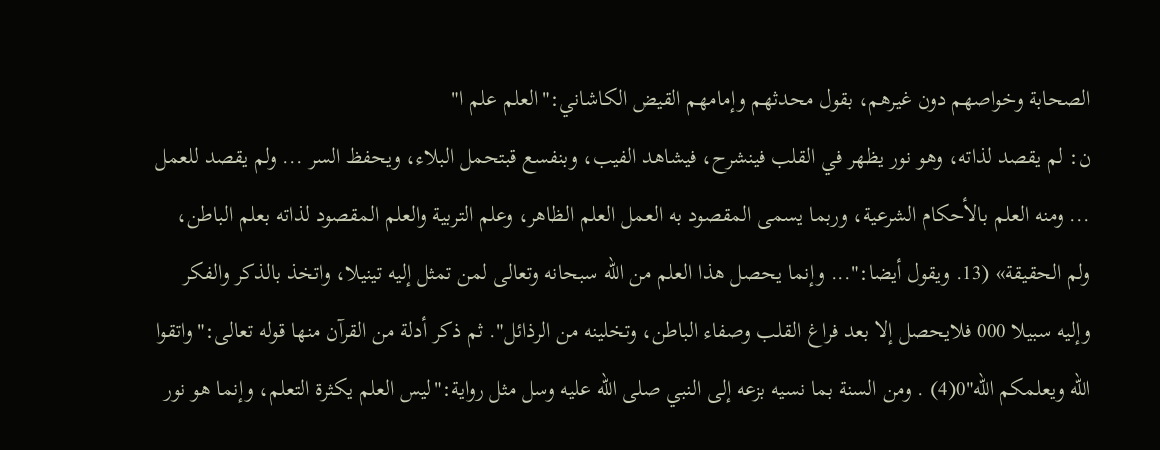الصحابة وخواصهم دون غيرهم، بقول محدثهم وإمامهم القيض الكاشاني:"العلم علم ا"
ن: لم يقصد لذاته، وهو نور يظهر في القلب فينشرح، فيشاهد الفيب، وبنفسع قبتحمل البلاء، ويحفظ السر ... ولم يقصد للعمل ... ومنه العلم بالأحكام الشرعية، وربما يسمى المقصود به العمل العلم الظاهر، وعلم التربية والعلم المقصود لذاته بعلم الباطن، ولم الحقيقة» (13. ويقول أيضا:"... وإنما يحصل هذا العلم من الله سبحانه وتعالى لمن تمثل إليه تينيلا، واتخذ بالذكر والفكر وإليه سبيلا 000 فلايحصل إلا بعد فراغ القلب وصفاء الباطن، وتخلينه من الرذائل". ثم ذكر أدلة من القرآن منها قوله تعالى:"واتقوا الله ويعلمكم الله"0(4) . ومن السنة بما نسيه بزعه إلى النبي صلى الله عليه وسل مثل رواية:"ليس العلم يكثرة التعلم، وإنما هو نور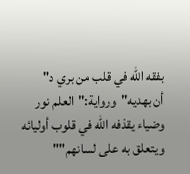بفقه الله في قلب من بري د"
أن بهديه"ورواية:"العلم نور وضياء يقذفه الله في قلوب أوليائه ويتعلق به على لسانهم""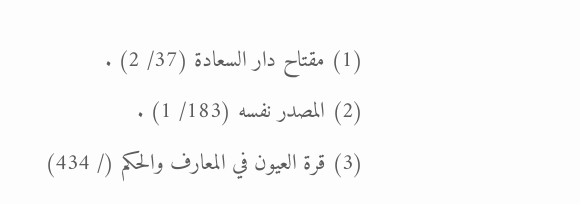(1) مقتاح دار السعادة (37/ 2) .
(2) المصدر نفسه (183/ 1) .
(3) قرة العيون في المعارف والحكم (/ 434)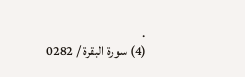.
(4) سورة البقرة / 0282